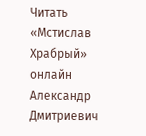Читать «Мстислав Храбрый» онлайн
Александр Дмитриевич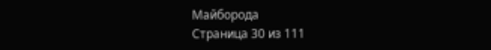Майборода
Страница 30 из 111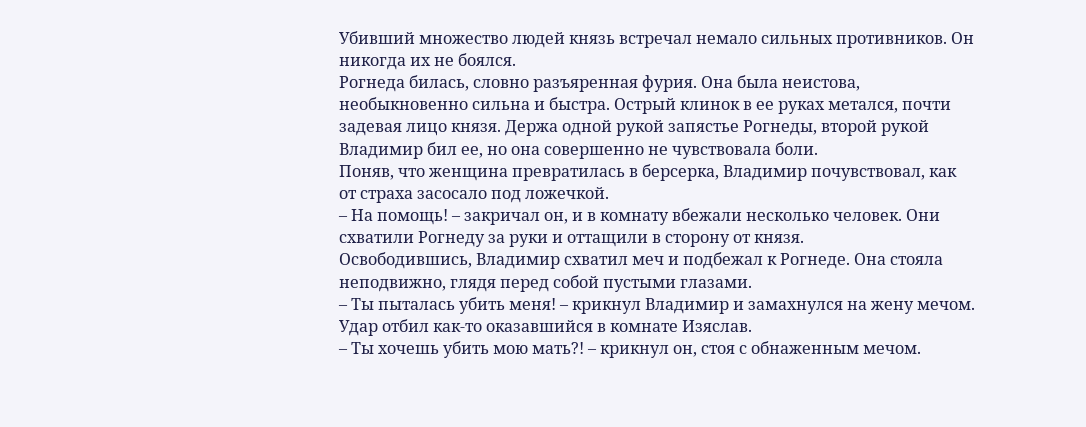Убивший множество людей князь встречал немало сильных противников. Он никогда их не боялся.
Рогнеда билась, словно разъяренная фурия. Она была неистова, необыкновенно сильна и быстра. Острый клинок в ее руках метался, почти задевая лицо князя. Держа одной рукой запястье Рогнеды, второй рукой Владимир бил ее, но она совершенно не чувствовала боли.
Поняв, что женщина превратилась в берсерка, Владимир почувствовал, как от страха засосало под ложечкой.
– На помощь! – закричал он, и в комнату вбежали несколько человек. Они схватили Рогнеду за руки и оттащили в сторону от князя.
Освободившись, Владимир схватил меч и подбежал к Рогнеде. Она стояла неподвижно, глядя перед собой пустыми глазами.
– Ты пыталась убить меня! – крикнул Владимир и замахнулся на жену мечом.
Удар отбил как-то оказавшийся в комнате Изяслав.
– Ты хочешь убить мою мать?! – крикнул он, стоя с обнаженным мечом.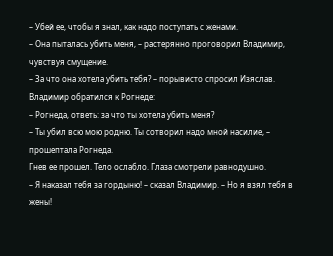– Убей ее, чтобы я знал, как надо поступать с женами.
– Она пыталась убить меня, – растерянно проговорил Владимир, чувствуя смущение.
– За что она хотела убить тебя? – порывисто спросил Изяслав.
Владимир обратился к Рогнеде:
– Рогнеда, ответь: за что ты хотела убить меня?
– Ты убил всю мою родню. Ты сотворил надо мной насилие, – прошептала Рогнеда.
Гнев ее прошел. Тело ослабло. Глаза смотрели равнодушно.
– Я наказал тебя за гордыню! – сказал Владимир. – Но я взял тебя в жены!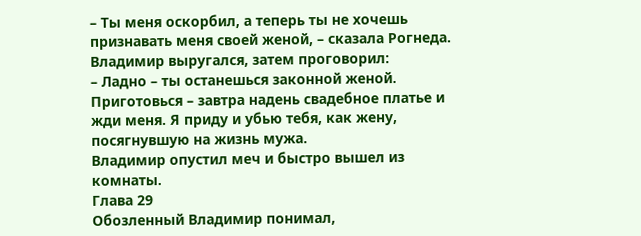– Ты меня оскорбил, а теперь ты не хочешь признавать меня своей женой, – сказала Рогнеда.
Владимир выругался, затем проговорил:
– Ладно – ты останешься законной женой. Приготовься – завтра надень свадебное платье и жди меня. Я приду и убью тебя, как жену, посягнувшую на жизнь мужа.
Владимир опустил меч и быстро вышел из комнаты.
Глава 29
Обозленный Владимир понимал,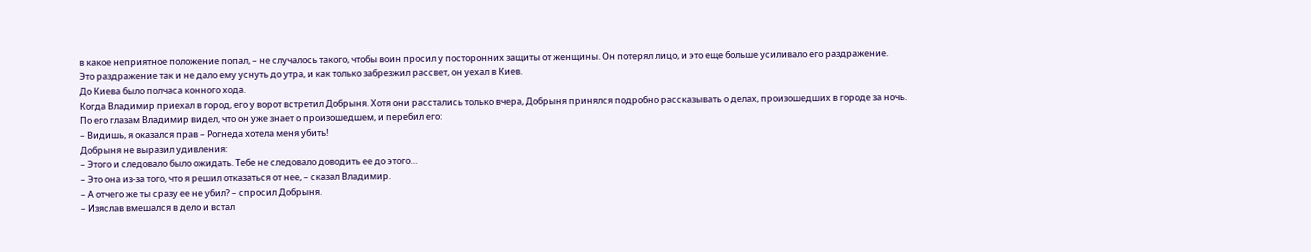в какое неприятное положение попал, – не случалось такого, чтобы воин просил у посторонних защиты от женщины. Он потерял лицо, и это еще больше усиливало его раздражение.
Это раздражение так и не дало ему уснуть до утра, и как только забрезжил рассвет, он уехал в Киев.
До Киева было полчаса конного хода.
Когда Владимир приехал в город, его у ворот встретил Добрыня. Хотя они расстались только вчера, Добрыня принялся подробно рассказывать о делах, произошедших в городе за ночь.
По его глазам Владимир видел, что он уже знает о произошедшем, и перебил его:
– Видишь, я оказался прав – Рогнеда хотела меня убить!
Добрыня не выразил удивления:
– Этого и следовало было ожидать. Тебе не следовало доводить ее до этого…
– Это она из-за того, что я решил отказаться от нее, – сказал Владимир.
– А отчего же ты сразу ее не убил? – спросил Добрыня.
– Изяслав вмешался в дело и встал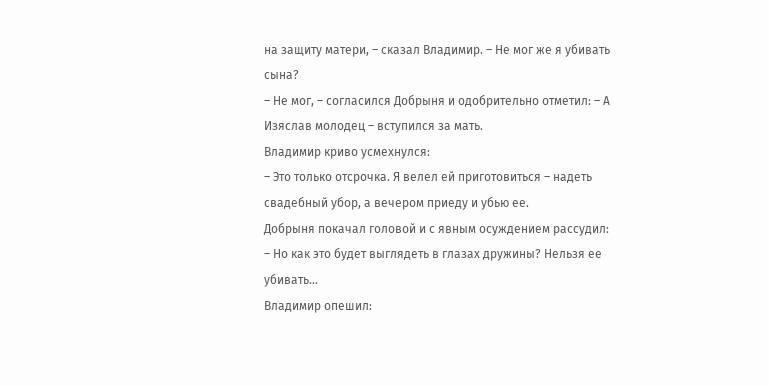на защиту матери, – сказал Владимир. – Не мог же я убивать сына?
– Не мог, – согласился Добрыня и одобрительно отметил: – А Изяслав молодец – вступился за мать.
Владимир криво усмехнулся:
– Это только отсрочка. Я велел ей приготовиться – надеть свадебный убор, а вечером приеду и убью ее.
Добрыня покачал головой и с явным осуждением рассудил:
– Но как это будет выглядеть в глазах дружины? Нельзя ее убивать…
Владимир опешил: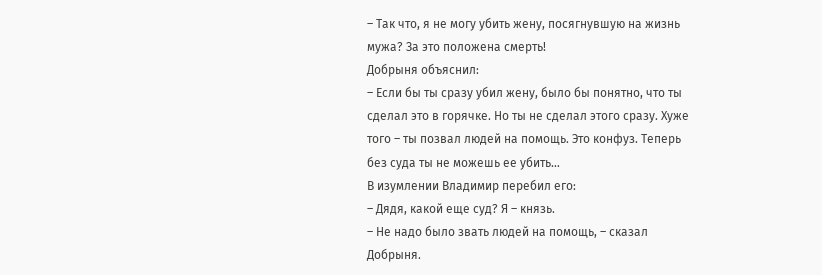– Так что, я не могу убить жену, посягнувшую на жизнь мужа? За это положена смерть!
Добрыня объяснил:
– Если бы ты сразу убил жену, было бы понятно, что ты сделал это в горячке. Но ты не сделал этого сразу. Хуже того – ты позвал людей на помощь. Это конфуз. Теперь без суда ты не можешь ее убить…
В изумлении Владимир перебил его:
– Дядя, какой еще суд? Я – князь.
– Не надо было звать людей на помощь, – сказал Добрыня.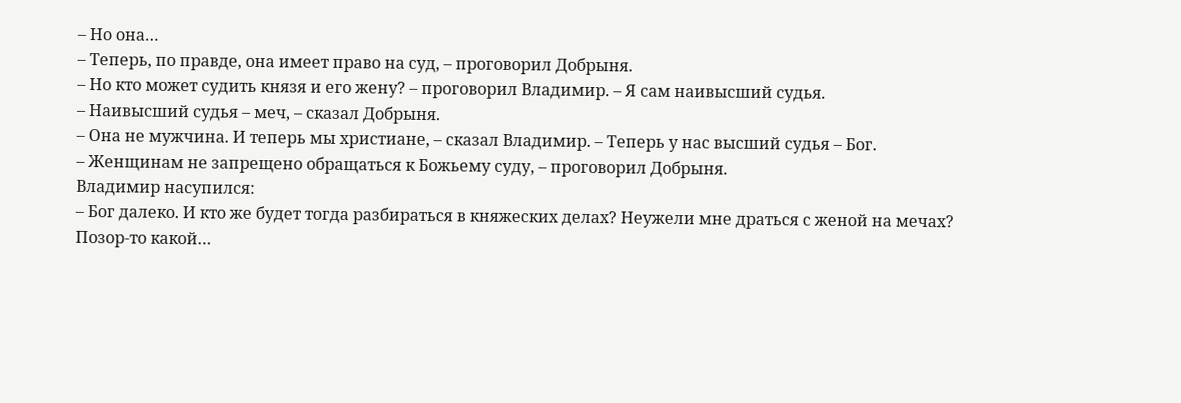– Но она…
– Теперь, по правде, она имеет право на суд, – проговорил Добрыня.
– Но кто может судить князя и его жену? – проговорил Владимир. – Я сам наивысший судья.
– Наивысший судья – меч, – сказал Добрыня.
– Она не мужчина. И теперь мы христиане, – сказал Владимир. – Теперь у нас высший судья – Бог.
– Женщинам не запрещено обращаться к Божьему суду, – проговорил Добрыня.
Владимир насупился:
– Бог далеко. И кто же будет тогда разбираться в княжеских делах? Неужели мне драться с женой на мечах? Позор-то какой…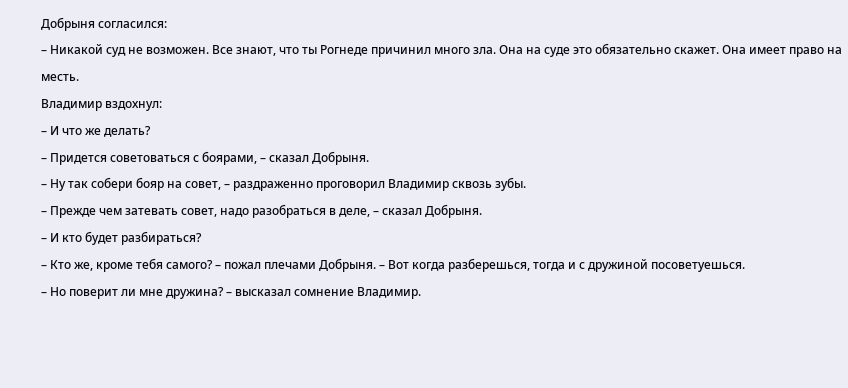Добрыня согласился:
– Никакой суд не возможен. Все знают, что ты Рогнеде причинил много зла. Она на суде это обязательно скажет. Она имеет право на месть.
Владимир вздохнул:
– И что же делать?
– Придется советоваться с боярами, – сказал Добрыня.
– Ну так собери бояр на совет, – раздраженно проговорил Владимир сквозь зубы.
– Прежде чем затевать совет, надо разобраться в деле, – сказал Добрыня.
– И кто будет разбираться?
– Кто же, кроме тебя самого? – пожал плечами Добрыня. – Вот когда разберешься, тогда и с дружиной посоветуешься.
– Но поверит ли мне дружина? – высказал сомнение Владимир.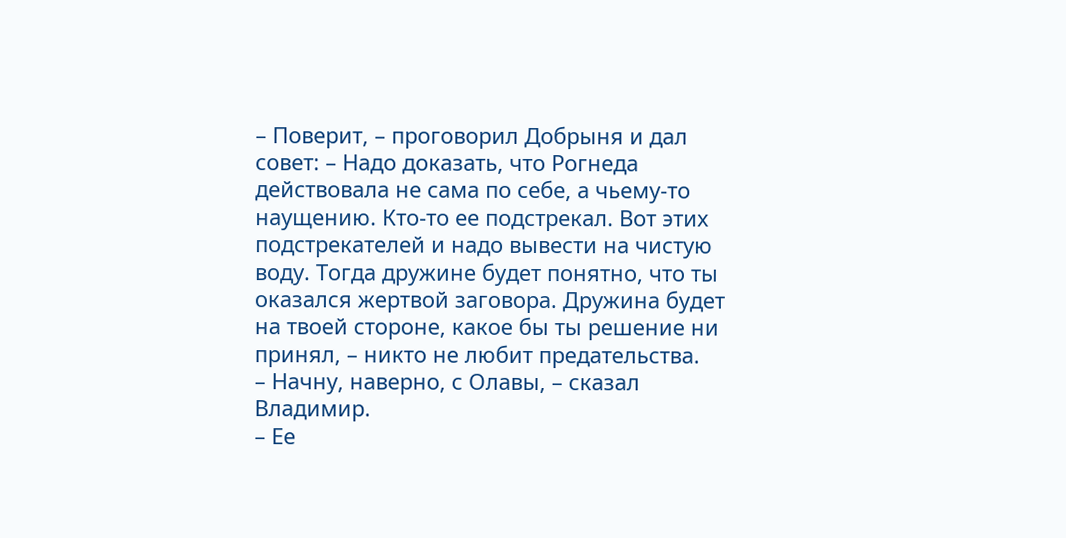– Поверит, – проговорил Добрыня и дал совет: – Надо доказать, что Рогнеда действовала не сама по себе, а чьему-то наущению. Кто-то ее подстрекал. Вот этих подстрекателей и надо вывести на чистую воду. Тогда дружине будет понятно, что ты оказался жертвой заговора. Дружина будет на твоей стороне, какое бы ты решение ни принял, – никто не любит предательства.
– Начну, наверно, с Олавы, – сказал Владимир.
– Ее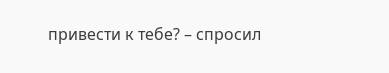привести к тебе? – спросил